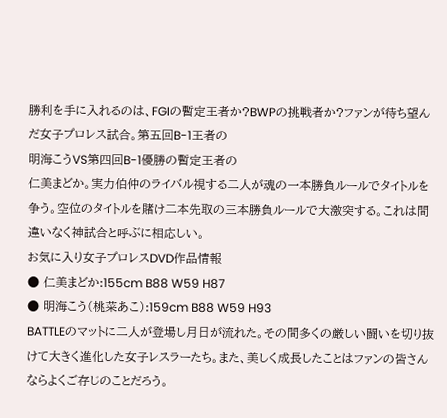勝利を手に入れるのは、FGIの暫定王者か?BWPの挑戦者か?ファンが待ち望んだ女子プロレス試合。第五回B-1王者の
明海こうVS第四回B-1優勝の暫定王者の
仁美まどか。実力伯仲のライバル視する二人が魂の一本勝負ルールでタイトルを争う。空位のタイトルを賭け二本先取の三本勝負ルールで大激突する。これは間違いなく神試合と呼ぶに相応しい。
お気に入り女子プロレスDVD作品情報
● 仁美まどか:155cm B88 W59 H87
● 明海こう(桃菜あこ):159cm B88 W59 H93
BATTLEのマットに二人が登場し月日が流れた。その間多くの厳しい闘いを切り抜けて大きく進化した女子レスラーたち。また、美しく成長したことはファンの皆さんならよくご存じのことだろう。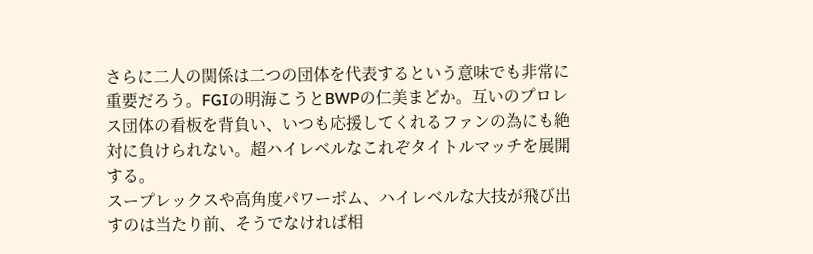さらに二人の関係は二つの団体を代表するという意味でも非常に重要だろう。FGIの明海こうとBWPの仁美まどか。互いのプロレス団体の看板を背負い、いつも応援してくれるファンの為にも絶対に負けられない。超ハイレベルなこれぞタイトルマッチを展開する。
スープレックスや高角度パワーボム、ハイレベルな大技が飛び出すのは当たり前、そうでなければ相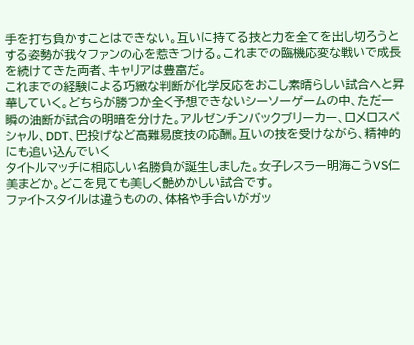手を打ち負かすことはできない。互いに持てる技と力を全てを出し切ろうとする姿勢が我々ファンの心を惹きつける。これまでの臨機応変な戦いで成長を続けてきた両者、キャリアは豊富だ。
これまでの経験による巧緻な判断が化学反応をおこし素晴らしい試合へと昇華していく。どちらが勝つか全く予想できないシーソーゲームの中、ただ一瞬の油断が試合の明暗を分けた。アルゼンチンバックブリーカー、ロメロスペシャル、DDT、巴投げなど高難易度技の応酬。互いの技を受けながら、精神的にも追い込んでいく
タイトルマッチに相応しい名勝負が誕生しました。女子レスラー明海こうVS仁美まどか。どこを見ても美しく艶めかしい試合です。
ファイトスタイルは違うものの、体格や手合いがガッ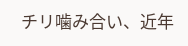チリ噛み合い、近年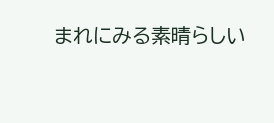まれにみる素晴らしい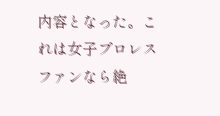内容となった。これは女子プロレスファンなら絶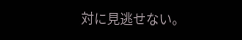対に見逃せない。